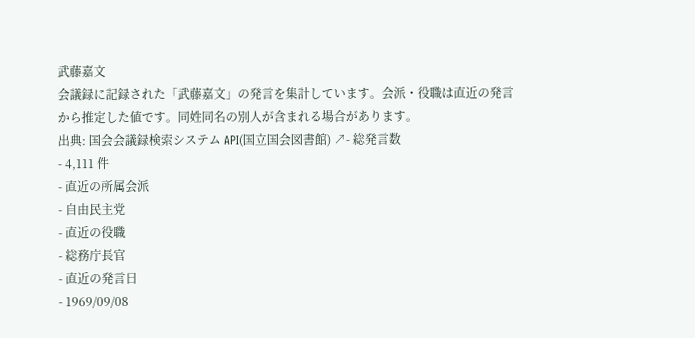武藤嘉文
会議録に記録された「武藤嘉文」の発言を集計しています。会派・役職は直近の発言から推定した値です。同姓同名の別人が含まれる場合があります。
出典: 国会会議録検索システム API(国立国会図書館) ↗- 総発言数
- 4,111 件
- 直近の所属会派
- 自由民主党
- 直近の役職
- 総務庁長官
- 直近の発言日
- 1969/09/08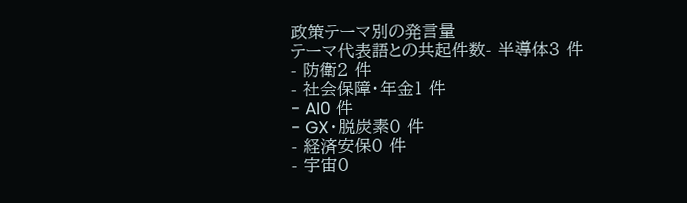政策テーマ別の発言量
テーマ代表語との共起件数- 半導体3 件
- 防衛2 件
- 社会保障・年金1 件
- AI0 件
- GX・脱炭素0 件
- 経済安保0 件
- 宇宙0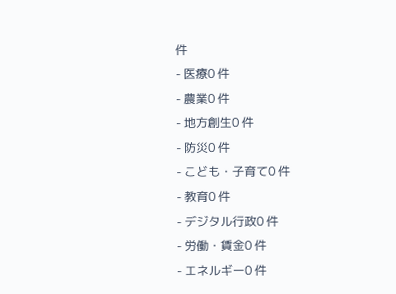件
- 医療0 件
- 農業0 件
- 地方創生0 件
- 防災0 件
- こども・子育て0 件
- 教育0 件
- デジタル行政0 件
- 労働・賃金0 件
- エネルギー0 件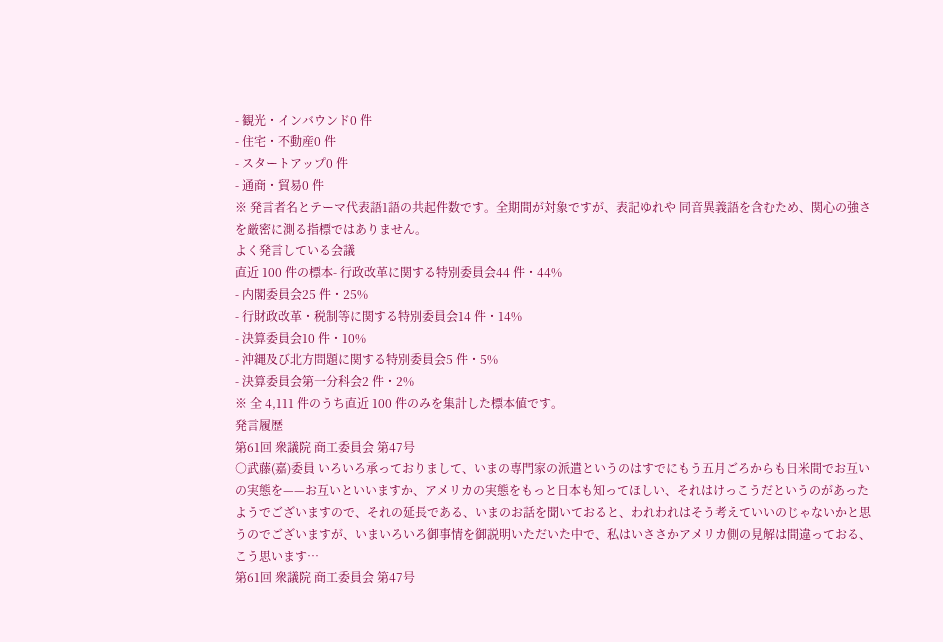- 観光・インバウンド0 件
- 住宅・不動産0 件
- スタートアップ0 件
- 通商・貿易0 件
※ 発言者名とテーマ代表語1語の共起件数です。全期間が対象ですが、表記ゆれや 同音異義語を含むため、関心の強さを厳密に測る指標ではありません。
よく発言している会議
直近 100 件の標本- 行政改革に関する特別委員会44 件・44%
- 内閣委員会25 件・25%
- 行財政改革・税制等に関する特別委員会14 件・14%
- 決算委員会10 件・10%
- 沖縄及び北方問題に関する特別委員会5 件・5%
- 決算委員会第一分科会2 件・2%
※ 全 4,111 件のうち直近 100 件のみを集計した標本値です。
発言履歴
第61回 衆議院 商工委員会 第47号
○武藤(嘉)委員 いろいろ承っておりまして、いまの専門家の派遣というのはすでにもう五月ごろからも日米間でお互いの実態を——お互いといいますか、アメリカの実態をもっと日本も知ってほしい、それはけっこうだというのがあったようでございますので、それの延長である、いまのお話を聞いておると、われわれはそう考えていいのじゃないかと思うのでございますが、いまいろいろ御事情を御説明いただいた中で、私はいささかアメリカ側の見解は間違っておる、こう思います…
第61回 衆議院 商工委員会 第47号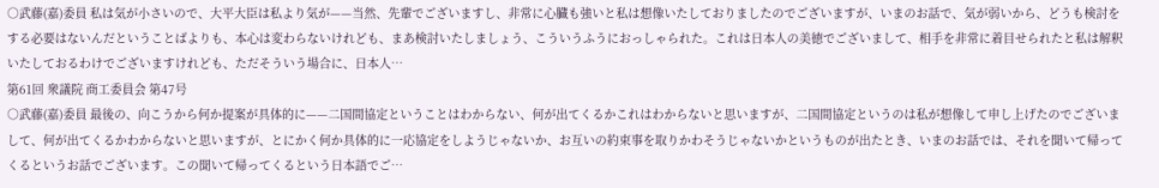○武藤(嘉)委員 私は気が小さいので、大平大臣は私より気が——当然、先輩でございますし、非常に心臓も強いと私は想像いたしておりましたのでございますが、いまのお話で、気が弱いから、どうも検討をする必要はないんだということばよりも、本心は変わらないけれども、まあ検討いたしましょう、こういうふうにおっしゃられた。これは日本人の美徳でございまして、相手を非常に着目せられたと私は解釈いたしておるわけでございますけれども、ただそういう場合に、日本人…
第61回 衆議院 商工委員会 第47号
○武藤(嘉)委員 最後の、向こうから何か提案が具体的に——二国間協定ということはわからない、何が出てくるかこれはわからないと思いますが、二国間協定というのは私が想像して申し上げたのでございまして、何が出てくるかわからないと思いますが、とにかく何か具体的に一応協定をしようじゃないか、お互いの約束事を取りかわそうじゃないかというものが出たとき、いまのお話では、それを聞いて帰ってくるというお話でございます。この聞いて帰ってくるという日本語でご…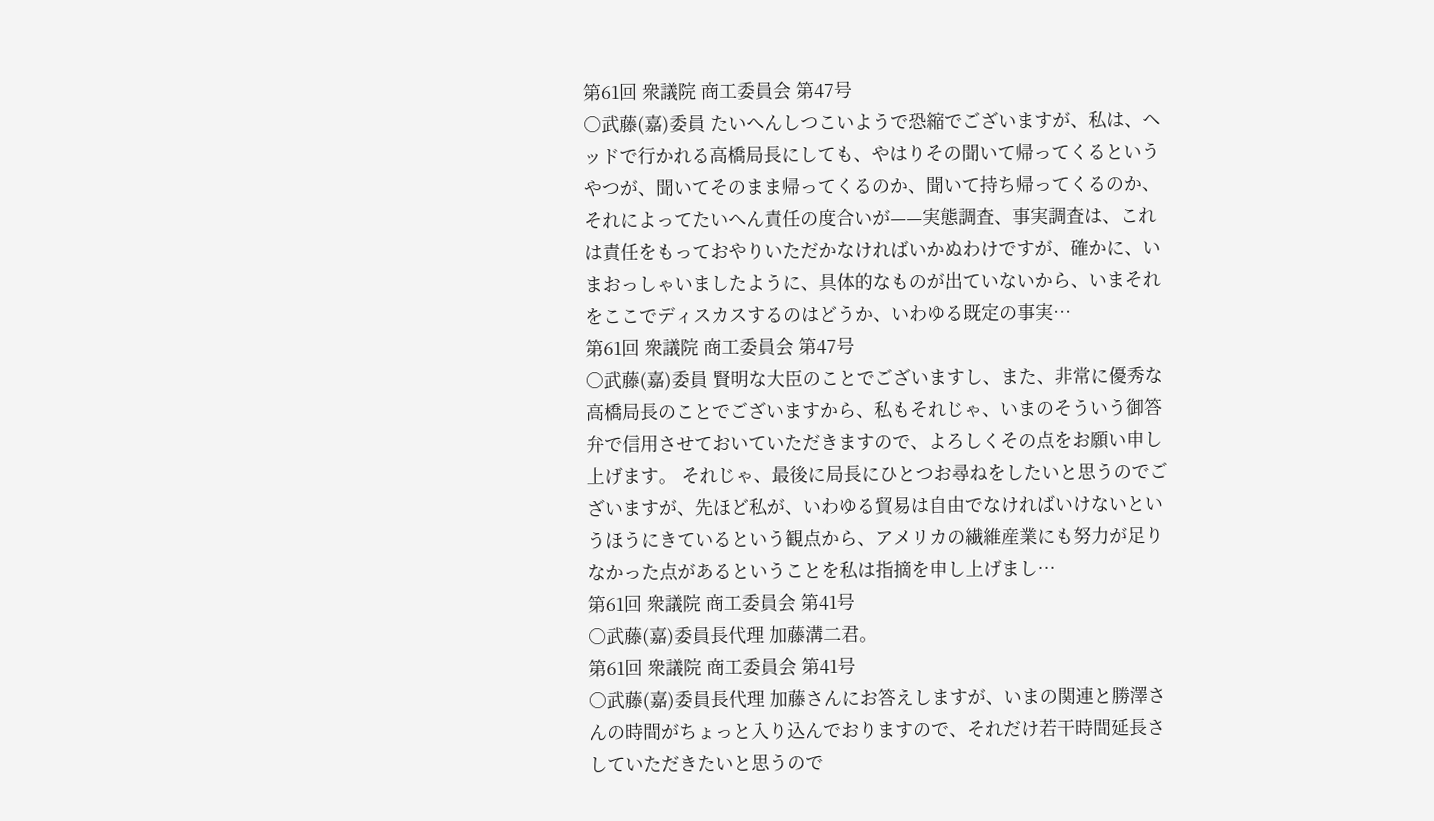第61回 衆議院 商工委員会 第47号
○武藤(嘉)委員 たいへんしつこいようで恐縮でございますが、私は、ヘッドで行かれる高橋局長にしても、やはりその聞いて帰ってくるというやつが、聞いてそのまま帰ってくるのか、聞いて持ち帰ってくるのか、それによってたいへん責任の度合いが——実態調査、事実調査は、これは責任をもっておやりいただかなければいかぬわけですが、確かに、いまおっしゃいましたように、具体的なものが出ていないから、いまそれをここでディスカスするのはどうか、いわゆる既定の事実…
第61回 衆議院 商工委員会 第47号
○武藤(嘉)委員 賢明な大臣のことでございますし、また、非常に優秀な高橋局長のことでございますから、私もそれじゃ、いまのそういう御答弁で信用させておいていただきますので、よろしくその点をお願い申し上げます。 それじゃ、最後に局長にひとつお尋ねをしたいと思うのでございますが、先ほど私が、いわゆる貿易は自由でなければいけないというほうにきているという観点から、アメリカの繊維産業にも努力が足りなかった点があるということを私は指摘を申し上げまし…
第61回 衆議院 商工委員会 第41号
○武藤(嘉)委員長代理 加藤溝二君。
第61回 衆議院 商工委員会 第41号
○武藤(嘉)委員長代理 加藤さんにお答えしますが、いまの関連と勝澤さんの時間がちょっと入り込んでおりますので、それだけ若干時間延長さしていただきたいと思うので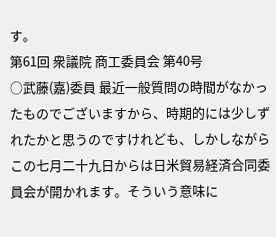す。
第61回 衆議院 商工委員会 第40号
○武藤(嘉)委員 最近一般質問の時間がなかったものでございますから、時期的には少しずれたかと思うのですけれども、しかしながらこの七月二十九日からは日米貿易経済合同委員会が開かれます。そういう意味に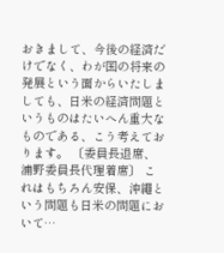おきまして、今後の経済だけでなく、わが国の将来の発展という面からいたしましても、日米の経済問題というものはたいへん重大なものである、こう考えております。 〔委員長退席、浦野委員長代理着席〕 これはもちろん安保、沖繩という問題も日米の問題において…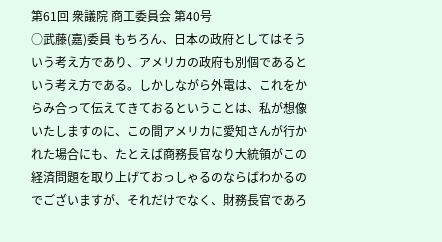第61回 衆議院 商工委員会 第40号
○武藤(嘉)委員 もちろん、日本の政府としてはそういう考え方であり、アメリカの政府も別個であるという考え方である。しかしながら外電は、これをからみ合って伝えてきておるということは、私が想像いたしますのに、この間アメリカに愛知さんが行かれた場合にも、たとえば商務長官なり大統領がこの経済問題を取り上げておっしゃるのならばわかるのでございますが、それだけでなく、財務長官であろ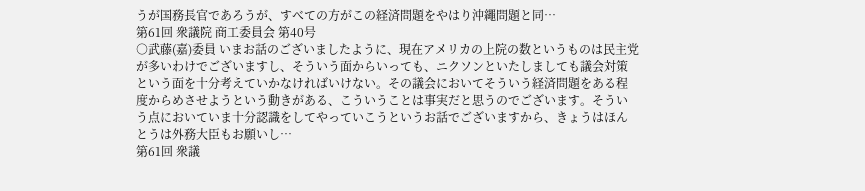うが国務長官であろうが、すべての方がこの経済問題をやはり沖繩問題と同…
第61回 衆議院 商工委員会 第40号
○武藤(嘉)委員 いまお話のございましたように、現在アメリカの上院の数というものは民主党が多いわけでございますし、そういう面からいっても、ニクソンといたしましても議会対策という面を十分考えていかなければいけない。その議会においてそういう経済問題をある程度からめさせようという動きがある、こういうことは事実だと思うのでございます。そういう点においていま十分認識をしてやっていこうというお話でございますから、きょうはほんとうは外務大臣もお願いし…
第61回 衆議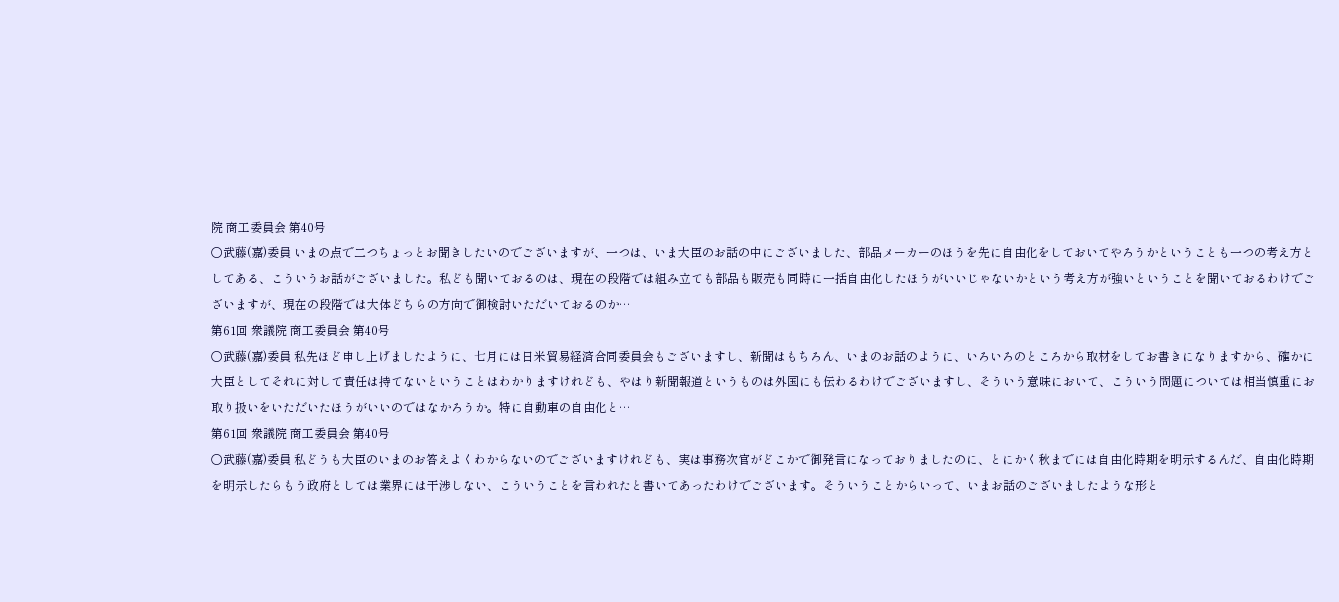院 商工委員会 第40号
○武藤(嘉)委員 いまの点で二つちょっとお聞きしたいのでございますが、一つは、いま大臣のお話の中にございました、部品メーカーのほうを先に自由化をしておいてやろうかということも一つの考え方としてある、こういうお話がございました。私ども聞いておるのは、現在の段階では組み立ても部品も販売も同時に一括自由化したほうがいいじゃないかという考え方が強いということを聞いておるわけでございますが、現在の段階では大体どちらの方向で御検討いただいておるのか…
第61回 衆議院 商工委員会 第40号
○武藤(嘉)委員 私先ほど申し上げましたように、七月には日米貿易経済合同委員会もございますし、新聞はもちろん、いまのお話のように、いろいろのところから取材をしてお書きになりますから、確かに大臣としてそれに対して責任は持てないということはわかりますけれども、やはり新聞報道というものは外国にも伝わるわけでございますし、そういう意味において、こういう問題については相当慎重にお取り扱いをいただいたほうがいいのではなかろうか。特に自動車の自由化と…
第61回 衆議院 商工委員会 第40号
○武藤(嘉)委員 私どうも大臣のいまのお答えよくわからないのでございますけれども、実は事務次官がどこかで御発言になっておりましたのに、とにかく秋までには自由化時期を明示するんだ、自由化時期を明示したらもう政府としては業界には干渉しない、こういうことを言われたと書いてあったわけでございます。そういうことからいって、いまお話のございましたような形と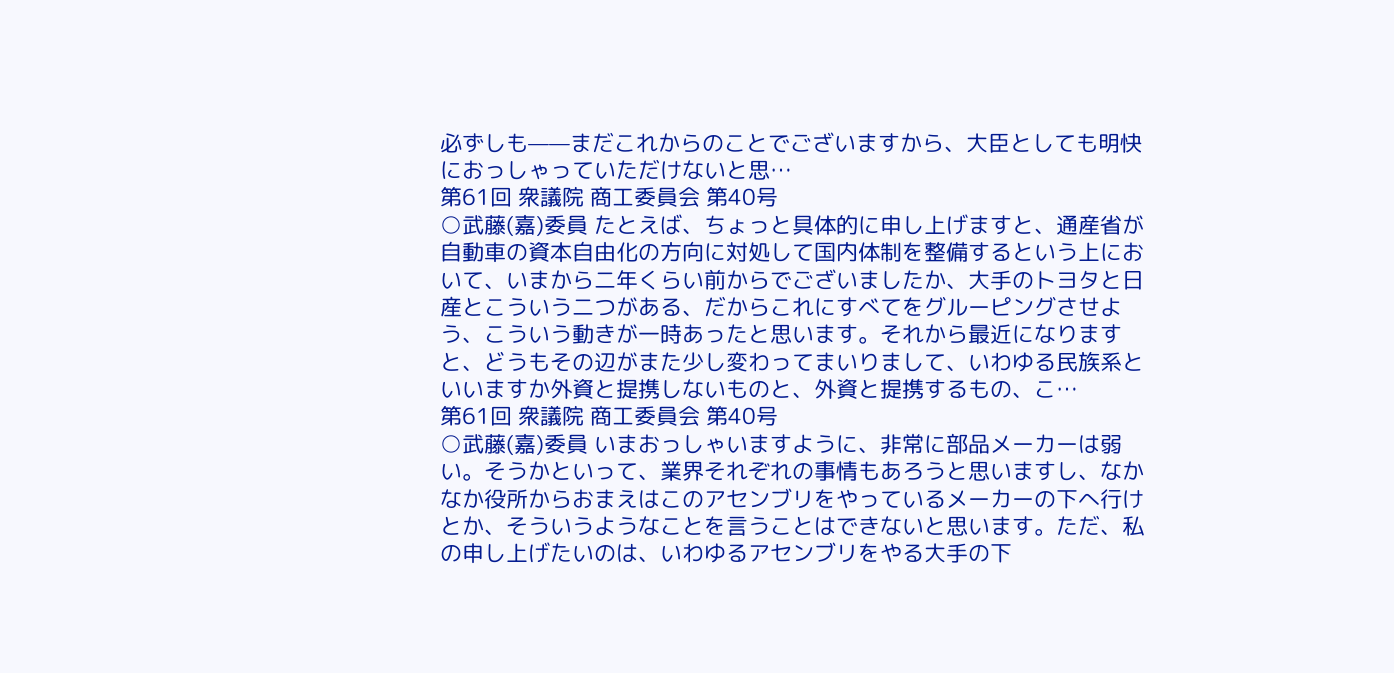必ずしも——まだこれからのことでございますから、大臣としても明快におっしゃっていただけないと思…
第61回 衆議院 商工委員会 第40号
○武藤(嘉)委員 たとえば、ちょっと具体的に申し上げますと、通産省が自動車の資本自由化の方向に対処して国内体制を整備するという上において、いまから二年くらい前からでございましたか、大手のトヨタと日産とこういう二つがある、だからこれにすべてをグルーピングさせよう、こういう動きが一時あったと思います。それから最近になりますと、どうもその辺がまた少し変わってまいりまして、いわゆる民族系といいますか外資と提携しないものと、外資と提携するもの、こ…
第61回 衆議院 商工委員会 第40号
○武藤(嘉)委員 いまおっしゃいますように、非常に部品メーカーは弱い。そうかといって、業界それぞれの事情もあろうと思いますし、なかなか役所からおまえはこのアセンブリをやっているメーカーの下へ行けとか、そういうようなことを言うことはできないと思います。ただ、私の申し上げたいのは、いわゆるアセンブリをやる大手の下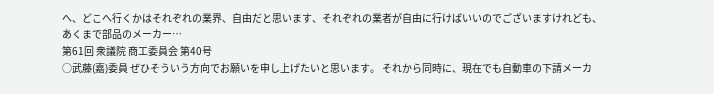へ、どこへ行くかはそれぞれの業界、自由だと思います、それぞれの業者が自由に行けばいいのでございますけれども、あくまで部品のメーカー…
第61回 衆議院 商工委員会 第40号
○武藤(嘉)委員 ぜひそういう方向でお願いを申し上げたいと思います。 それから同時に、現在でも自動車の下請メーカ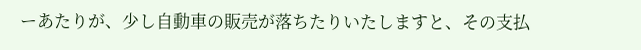ーあたりが、少し自動車の販売が落ちたりいたしますと、その支払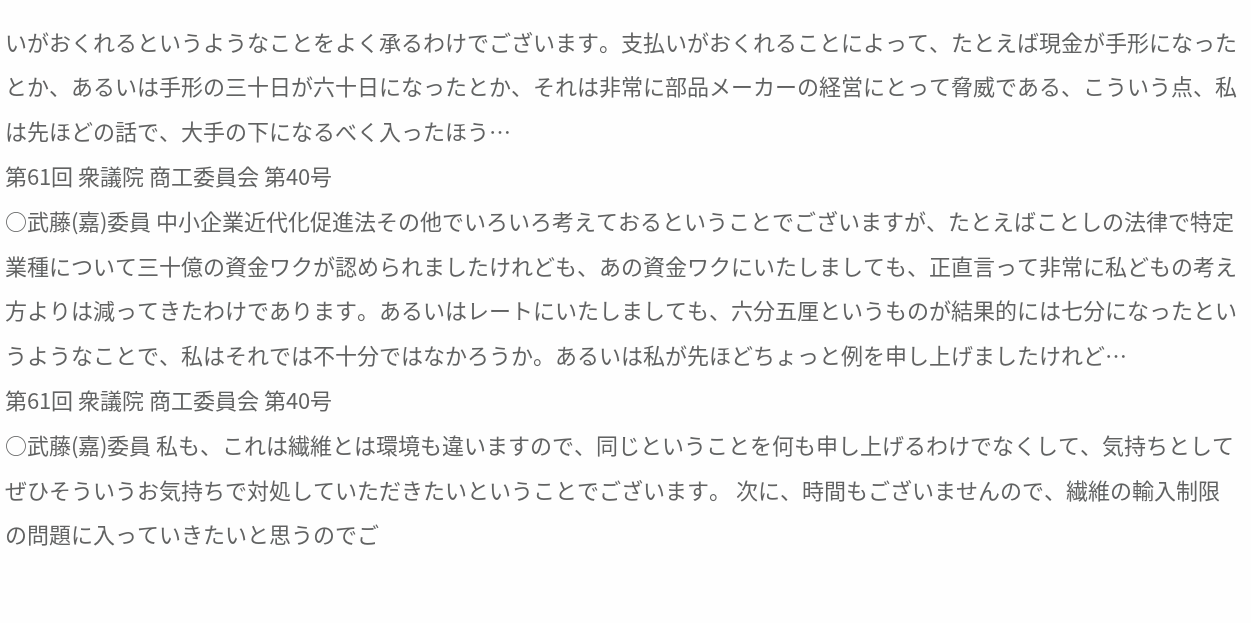いがおくれるというようなことをよく承るわけでございます。支払いがおくれることによって、たとえば現金が手形になったとか、あるいは手形の三十日が六十日になったとか、それは非常に部品メーカーの経営にとって脅威である、こういう点、私は先ほどの話で、大手の下になるべく入ったほう…
第61回 衆議院 商工委員会 第40号
○武藤(嘉)委員 中小企業近代化促進法その他でいろいろ考えておるということでございますが、たとえばことしの法律で特定業種について三十億の資金ワクが認められましたけれども、あの資金ワクにいたしましても、正直言って非常に私どもの考え方よりは減ってきたわけであります。あるいはレートにいたしましても、六分五厘というものが結果的には七分になったというようなことで、私はそれでは不十分ではなかろうか。あるいは私が先ほどちょっと例を申し上げましたけれど…
第61回 衆議院 商工委員会 第40号
○武藤(嘉)委員 私も、これは繊維とは環境も違いますので、同じということを何も申し上げるわけでなくして、気持ちとしてぜひそういうお気持ちで対処していただきたいということでございます。 次に、時間もございませんので、繊維の輸入制限の問題に入っていきたいと思うのでご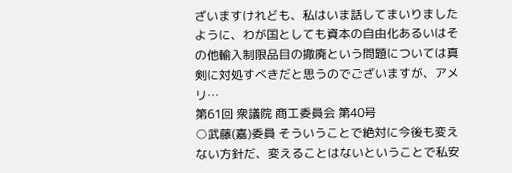ざいますけれども、私はいま話してまいりましたように、わが国としても資本の自由化あるいはその他輸入制限品目の撤廃という問題については真剣に対処すべきだと思うのでございますが、アメリ…
第61回 衆議院 商工委員会 第40号
○武藤(嘉)委員 そういうことで絶対に今後も変えない方針だ、変えることはないということで私安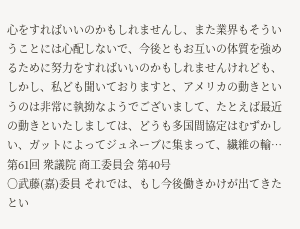心をすればいいのかもしれませんし、また業界もそういうことには心配しないで、今後ともお互いの体質を強めるために努力をすればいいのかもしれませんけれども、しかし、私ども聞いておりますと、アメリカの動きというのは非常に執拗なようでございまして、たとえば最近の動きといたしましては、どうも多国間協定はむずかしい、ガットによってジュネーブに集まって、繊維の輸…
第61回 衆議院 商工委員会 第40号
○武藤(嘉)委員 それでは、もし今後働きかけが出てきたとい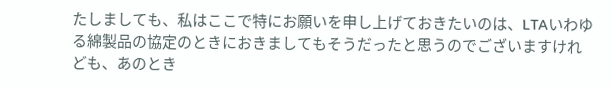たしましても、私はここで特にお願いを申し上げておきたいのは、LTAいわゆる綿製品の協定のときにおきましてもそうだったと思うのでございますけれども、あのとき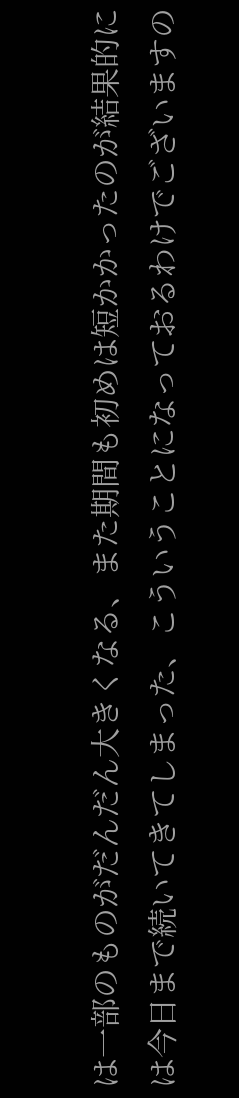は一部のものがだんだん大きくなる、また期間も初めは短かかったのが結果的には今日まで続いてきてしまった、こういうことになっておるわけでございますの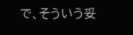で、そういう妥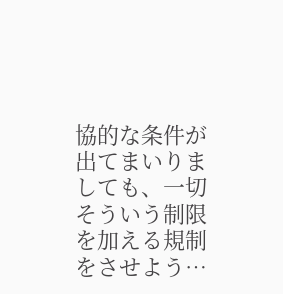協的な条件が出てまいりましても、一切そういう制限を加える規制をさせよう…